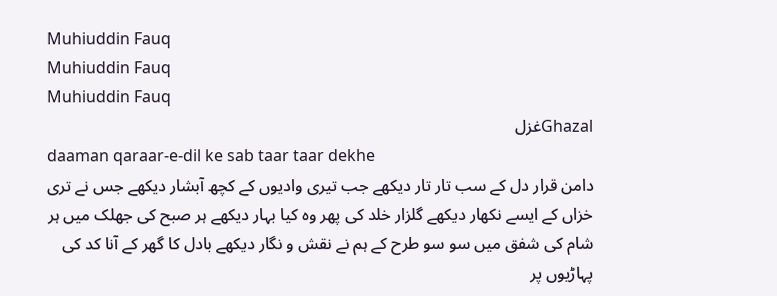Muhiuddin Fauq
Muhiuddin Fauq
Muhiuddin Fauq
Ghazalغزل
daaman qaraar-e-dil ke sab taar taar dekhe
دامن قرار دل کے سب تار تار دیکھے جب تیری وادیوں کے کچھ آبشار دیکھے جس نے تری خزاں کے ایسے نکھار دیکھے گلزار خلد کی پھر وہ کیا بہار دیکھے ہر صبح کی جھلک میں ہر شام کی شفق میں سو سو طرح کے ہم نے نقش و نگار دیکھے بادل کا گھر کے آنا کد کی پہاڑیوں پر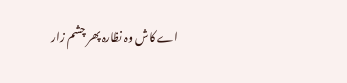اے کاش وہ نظارہ پھر چشم زار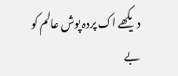دیکھے اک پردہ پوش عالم کو بے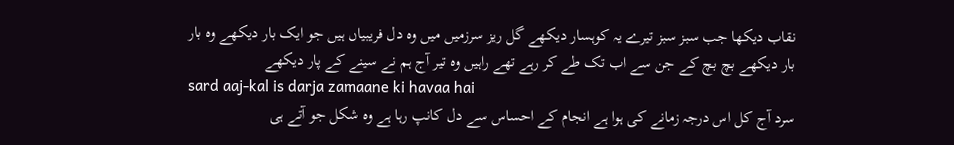نقاب دیکھا جب سبز سبز تیرے یہ کوہسار دیکھے گل ریز سرزمیں میں وہ دل فریبیاں ہیں جو ایک بار دیکھے وہ بار بار دیکھے بچ بچ کے جن سے اب تک طے کر رہے تھے راہیں وہ تیر آج ہم نے سینے کے پار دیکھے
sard aaj-kal is darja zamaane ki havaa hai
سرد آج کل اس درجہ زمانے کی ہوا ہے انجام کے احساس سے دل کانپ رہا ہے وہ شکل جو آتے ہی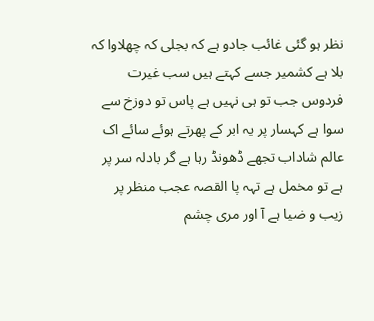نظر ہو گئی غائب جادو ہے کہ بجلی کہ چھلاوا کہ بلا ہے کشمیر جسے کہتے ہیں سب غیرت فردوس جب تو ہی نہیں ہے پاس تو دوزخ سے سوا ہے کہسار پر یہ ابر کے پھرتے ہوئے سائے اک عالم شاداب تجھے ڈھونڈ رہا ہے گر بادلہ سر پر ہے تو مخمل ہے تہہ پا القصہ عجب منظر پر زیب و ضیا ہے آ اور مری چشم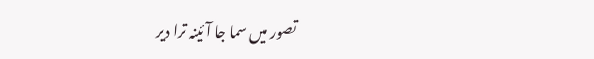تصور میں سما جا آئینہ ترا دیر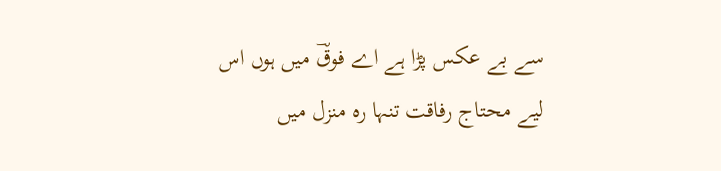سے بے عکس پڑا ہے اے فوقؔ میں ہوں اس لیے محتاج رفاقت تنہا رہ منزل میں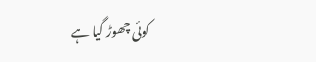کوئی چھوڑ گیا ہے